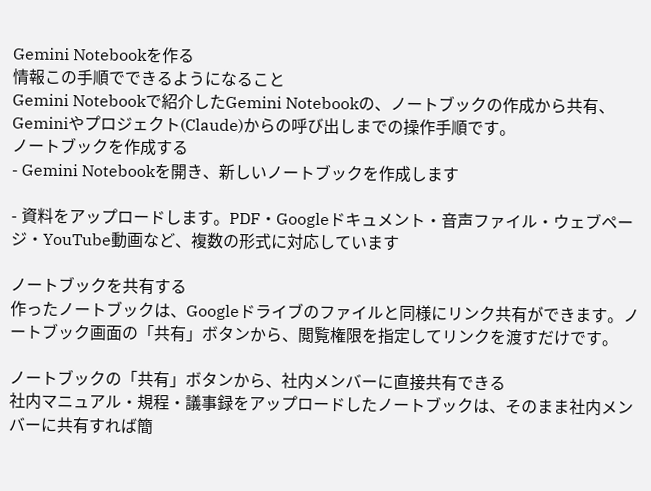Gemini Notebookを作る
情報この手順でできるようになること
Gemini Notebookで紹介したGemini Notebookの、ノートブックの作成から共有、Geminiやプロジェクト(Claude)からの呼び出しまでの操作手順です。
ノートブックを作成する
- Gemini Notebookを開き、新しいノートブックを作成します

- 資料をアップロードします。PDF・Googleドキュメント・音声ファイル・ウェブページ・YouTube動画など、複数の形式に対応しています

ノートブックを共有する
作ったノートブックは、Googleドライブのファイルと同様にリンク共有ができます。ノートブック画面の「共有」ボタンから、閲覧権限を指定してリンクを渡すだけです。

ノートブックの「共有」ボタンから、社内メンバーに直接共有できる
社内マニュアル・規程・議事録をアップロードしたノートブックは、そのまま社内メンバーに共有すれば簡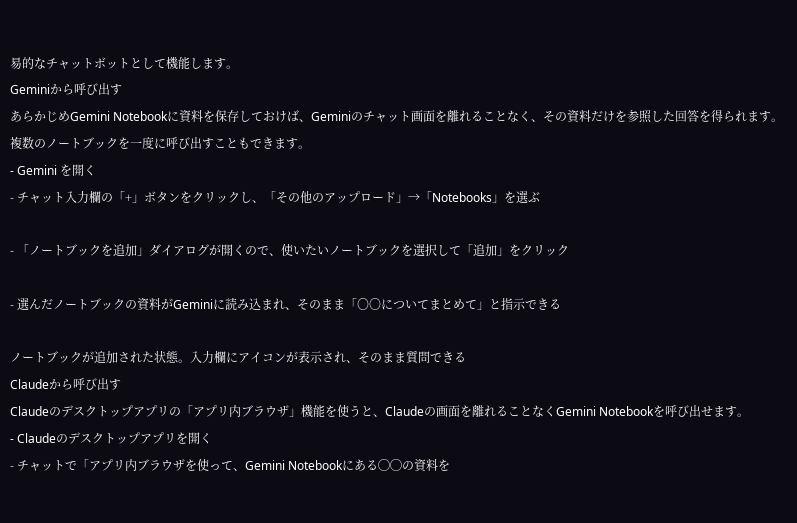易的なチャットボットとして機能します。
Geminiから呼び出す
あらかじめGemini Notebookに資料を保存しておけば、Geminiのチャット画面を離れることなく、その資料だけを参照した回答を得られます。複数のノートブックを一度に呼び出すこともできます。
- Gemini を開く
- チャット入力欄の「+」ボタンをクリックし、「その他のアップロード」→「Notebooks」を選ぶ

- 「ノートブックを追加」ダイアログが開くので、使いたいノートブックを選択して「追加」をクリック

- 選んだノートブックの資料がGeminiに読み込まれ、そのまま「〇〇についてまとめて」と指示できる

ノートブックが追加された状態。入力欄にアイコンが表示され、そのまま質問できる
Claudeから呼び出す
Claudeのデスクトップアプリの「アプリ内ブラウザ」機能を使うと、Claudeの画面を離れることなくGemini Notebookを呼び出せます。
- Claudeのデスクトップアプリを開く
- チャットで「アプリ内ブラウザを使って、Gemini Notebookにある◯◯の資料を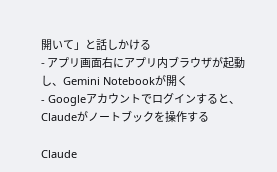開いて」と話しかける
- アプリ画面右にアプリ内ブラウザが起動し、Gemini Notebookが開く
- Googleアカウントでログインすると、Claudeがノートブックを操作する

Claude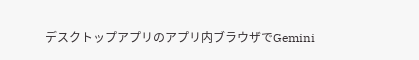デスクトップアプリのアプリ内ブラウザでGemini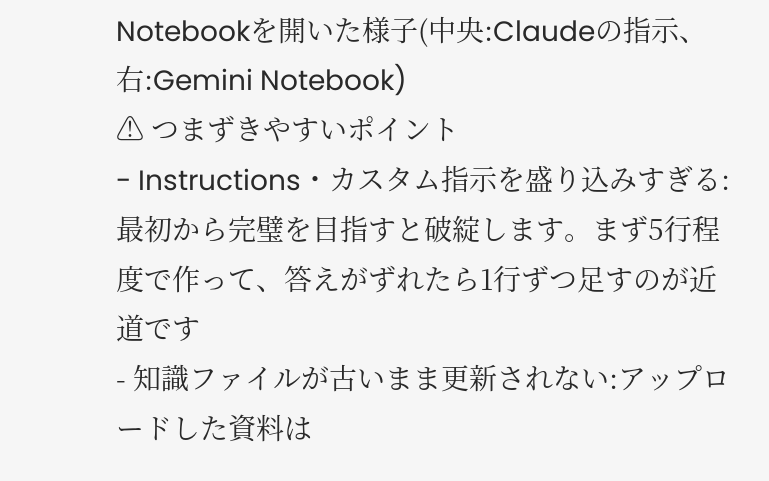Notebookを開いた様子(中央:Claudeの指示、右:Gemini Notebook)
⚠ つまずきやすいポイント
- Instructions・カスタム指示を盛り込みすぎる:最初から完璧を目指すと破綻します。まず5行程度で作って、答えがずれたら1行ずつ足すのが近道です
- 知識ファイルが古いまま更新されない:アップロードした資料は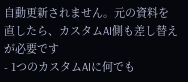自動更新されません。元の資料を直したら、カスタムAI側も差し替えが必要です
- 1つのカスタムAIに何でも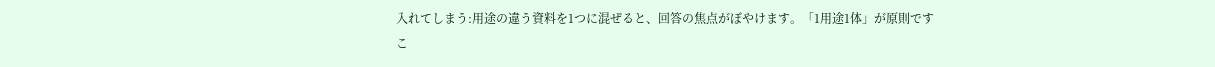入れてしまう:用途の違う資料を1つに混ぜると、回答の焦点がぼやけます。「1用途1体」が原則です
こ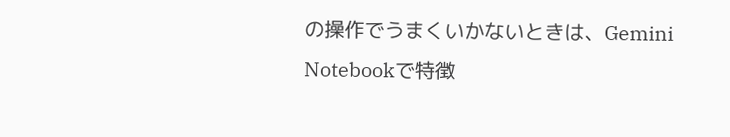の操作でうまくいかないときは、Gemini Notebookで特徴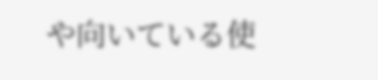や向いている使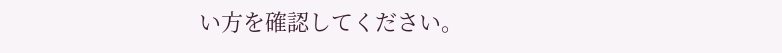い方を確認してください。